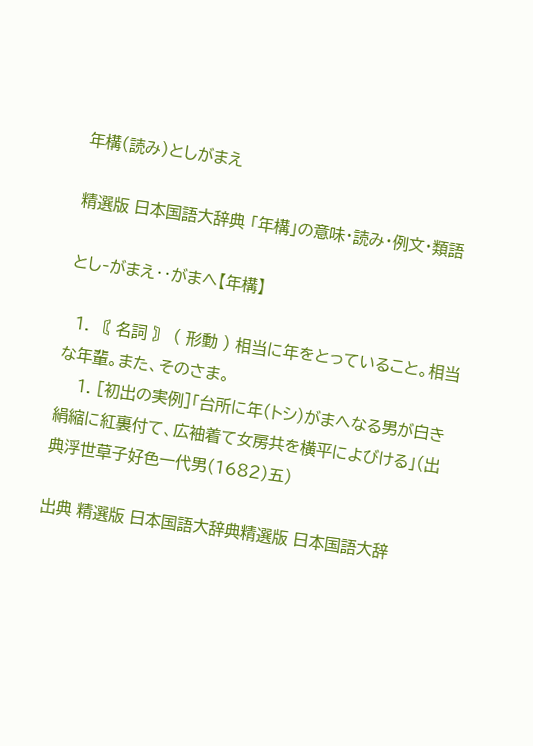年構(読み)としがまえ

精選版 日本国語大辞典 「年構」の意味・読み・例文・類語

とし‐がまえ‥がまへ【年構】

  1. 〘 名詞 〙 ( 形動 ) 相当に年をとっていること。相当な年輩。また、そのさま。
    1. [初出の実例]「台所に年(トシ)がまへなる男が白き絹縮に紅裏付て、広袖着て女房共を横平によびける」(出典浮世草子好色一代男(1682)五)

出典 精選版 日本国語大辞典精選版 日本国語大辞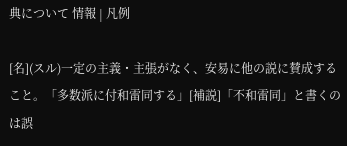典について 情報 | 凡例

[名](スル)一定の主義・主張がなく、安易に他の説に賛成すること。「多数派に付和雷同する」[補説]「不和雷同」と書くのは誤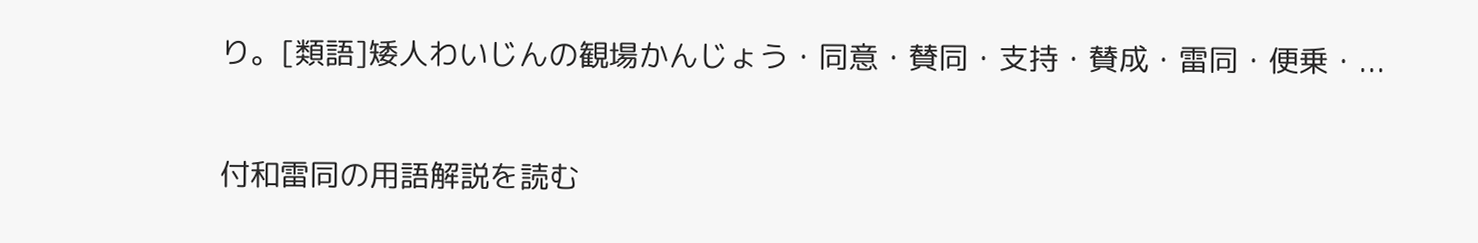り。[類語]矮人わいじんの観場かんじょう・同意・賛同・支持・賛成・雷同・便乗・...

付和雷同の用語解説を読む